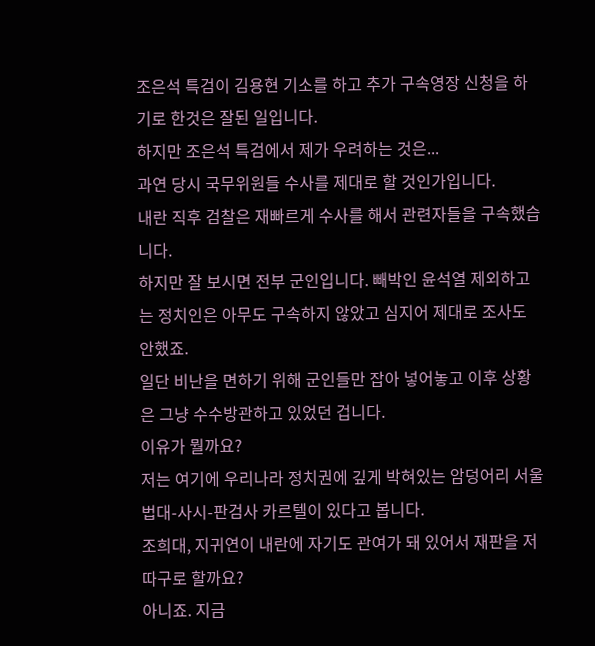조은석 특검이 김용현 기소를 하고 추가 구속영장 신청을 하기로 한것은 잘된 일입니다.
하지만 조은석 특검에서 제가 우려하는 것은...
과연 당시 국무위원들 수사를 제대로 할 것인가입니다.
내란 직후 검찰은 재빠르게 수사를 해서 관련자들을 구속했습니다.
하지만 잘 보시면 전부 군인입니다. 빼박인 윤석열 제외하고는 정치인은 아무도 구속하지 않았고 심지어 제대로 조사도 안했죠.
일단 비난을 면하기 위해 군인들만 잡아 넣어놓고 이후 상황은 그냥 수수방관하고 있었던 겁니다.
이유가 뭘까요?
저는 여기에 우리나라 정치권에 깊게 박혀있는 암덩어리 서울법대-사시-판검사 카르텔이 있다고 봅니다.
조희대, 지귀연이 내란에 자기도 관여가 돼 있어서 재판을 저따구로 할까요?
아니죠. 지금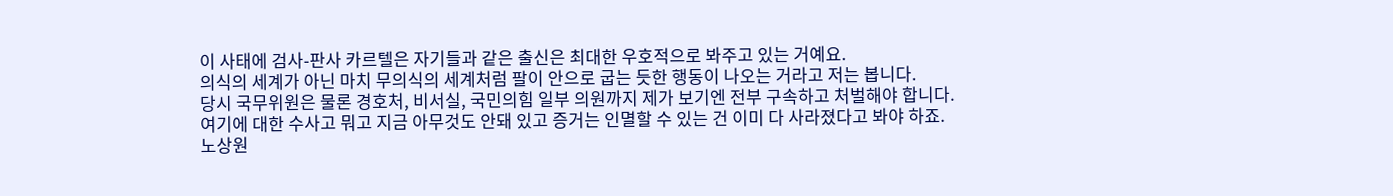이 사태에 검사-판사 카르텔은 자기들과 같은 출신은 최대한 우호적으로 봐주고 있는 거예요.
의식의 세계가 아닌 마치 무의식의 세계처럼 팔이 안으로 굽는 듯한 행동이 나오는 거라고 저는 봅니다.
당시 국무위원은 물론 경호처, 비서실, 국민의힘 일부 의원까지 제가 보기엔 전부 구속하고 처벌해야 합니다.
여기에 대한 수사고 뭐고 지금 아무것도 안돼 있고 증거는 인멸할 수 있는 건 이미 다 사라졌다고 봐야 하죠.
노상원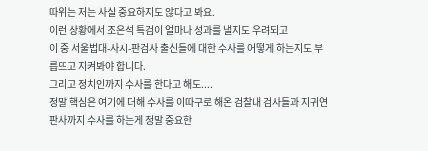따위는 저는 사실 중요하지도 않다고 봐요.
이런 상황에서 조은석 특검이 얼마나 성과를 낼지도 우려되고
이 중 서울법대-사시-판검사 출신들에 대한 수사를 어떻게 하는지도 부릅뜨고 지켜봐야 합니다.
그리고 정치인까지 수사를 한다고 해도....
정말 핵심은 여기에 더해 수사를 이따구로 해온 검찰내 검사들과 지귀연 판사까지 수사를 하는게 정말 중요한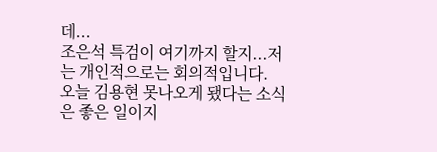데...
조은석 특검이 여기까지 할지...저는 개인적으로는 회의적입니다.
오늘 김용현 못나오게 됐다는 소식은 좋은 일이지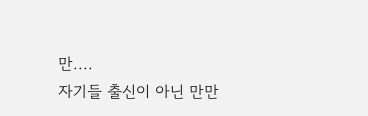만....
자기들 출신이 아닌 만만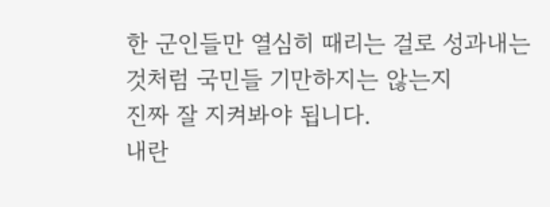한 군인들만 열심히 때리는 걸로 성과내는 것처럼 국민들 기만하지는 않는지
진짜 잘 지켜봐야 됩니다.
내란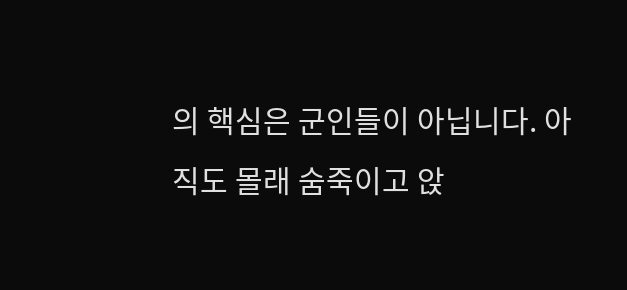의 핵심은 군인들이 아닙니다. 아직도 몰래 숨죽이고 앉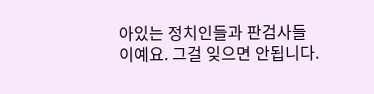아있는 정치인들과 판검사들이예요. 그걸 잊으면 안됩니다.